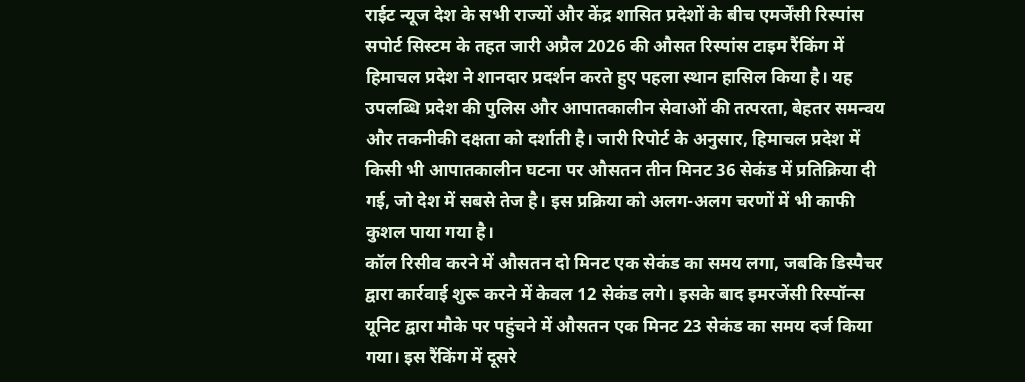राईट न्यूज देश के सभी राज्यों और केंद्र शासित प्रदेशों के बीच एमर्जेंसी रिस्पांस सपोर्ट सिस्टम के तहत जारी अप्रैल 2026 की औसत रिस्पांस टाइम रैंकिंग में हिमाचल प्रदेश ने शानदार प्रदर्शन करते हुए पहला स्थान हासिल किया है। यह उपलब्धि प्रदेश की पुलिस और आपातकालीन सेवाओं की तत्परता, बेहतर समन्वय और तकनीकी दक्षता को दर्शाती है। जारी रिपोर्ट के अनुसार, हिमाचल प्रदेश में किसी भी आपातकालीन घटना पर औसतन तीन मिनट 36 सेकंड में प्रतिक्रिया दी गई, जो देश में सबसे तेज है। इस प्रक्रिया को अलग-अलग चरणों में भी काफी कुशल पाया गया है।
कॉल रिसीव करने में औसतन दो मिनट एक सेकंड का समय लगा, जबकि डिस्पैचर द्वारा कार्रवाई शुरू करने में केवल 12 सेकंड लगे। इसके बाद इमरजेंसी रिस्पॉन्स यूनिट द्वारा मौके पर पहुंचने में औसतन एक मिनट 23 सेकंड का समय दर्ज किया गया। इस रैंकिंग में दूसरे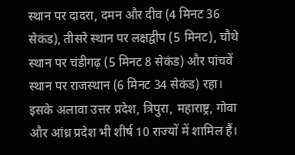स्थान पर दादरा, दमन और दीव (4 मिनट 36 सेकंड), तीसरे स्थान पर लक्षद्वीप (5 मिनट), चौथे स्थान पर चंडीगढ़ (5 मिनट 8 सेकंड) और पांचवें स्थान पर राजस्थान (6 मिनट 34 सेकंड) रहा। इसके अलावा उत्तर प्रदेश, त्रिपुरा, महाराष्ट्र, गोवा और आंध्र प्रदेश भी शीर्ष 10 राज्यों में शामिल हैं।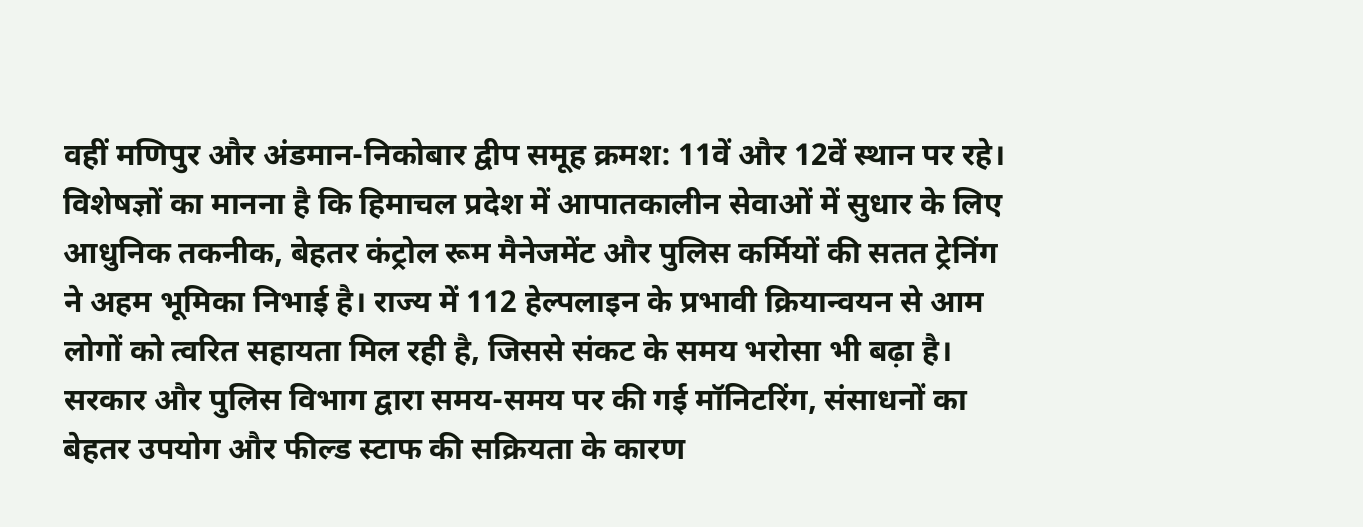वहीं मणिपुर और अंडमान-निकोबार द्वीप समूह क्रमश: 11वें और 12वें स्थान पर रहे।
विशेषज्ञों का मानना है कि हिमाचल प्रदेश में आपातकालीन सेवाओं में सुधार के लिए आधुनिक तकनीक, बेहतर कंट्रोल रूम मैनेजमेंट और पुलिस कर्मियों की सतत ट्रेनिंग ने अहम भूमिका निभाई है। राज्य में 112 हेल्पलाइन के प्रभावी क्रियान्वयन से आम लोगों को त्वरित सहायता मिल रही है, जिससे संकट के समय भरोसा भी बढ़ा है। सरकार और पुलिस विभाग द्वारा समय-समय पर की गई मॉनिटरिंग, संसाधनों का बेहतर उपयोग और फील्ड स्टाफ की सक्रियता के कारण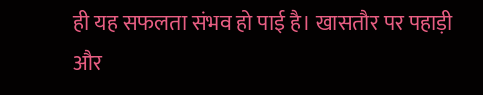ही यह सफलता संभव हो पाई है। खासतौर पर पहाड़ी और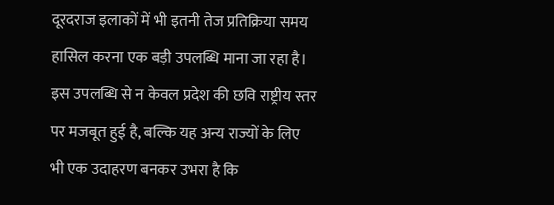दूरदराज इलाकों में भी इतनी तेज प्रतिक्रिया समय हासिल करना एक बड़ी उपलब्धि माना जा रहा है। इस उपलब्धि से न केवल प्रदेश की छवि राष्ट्रीय स्तर पर मजबूत हुई है, बल्कि यह अन्य राज्यों के लिए भी एक उदाहरण बनकर उभरा है कि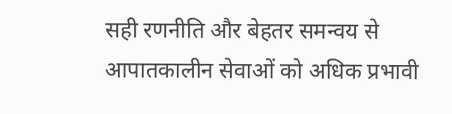सही रणनीति और बेहतर समन्वय से आपातकालीन सेवाओं को अधिक प्रभावी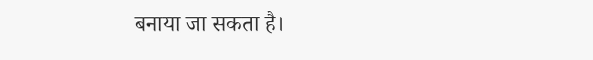बनाया जा सकता है।